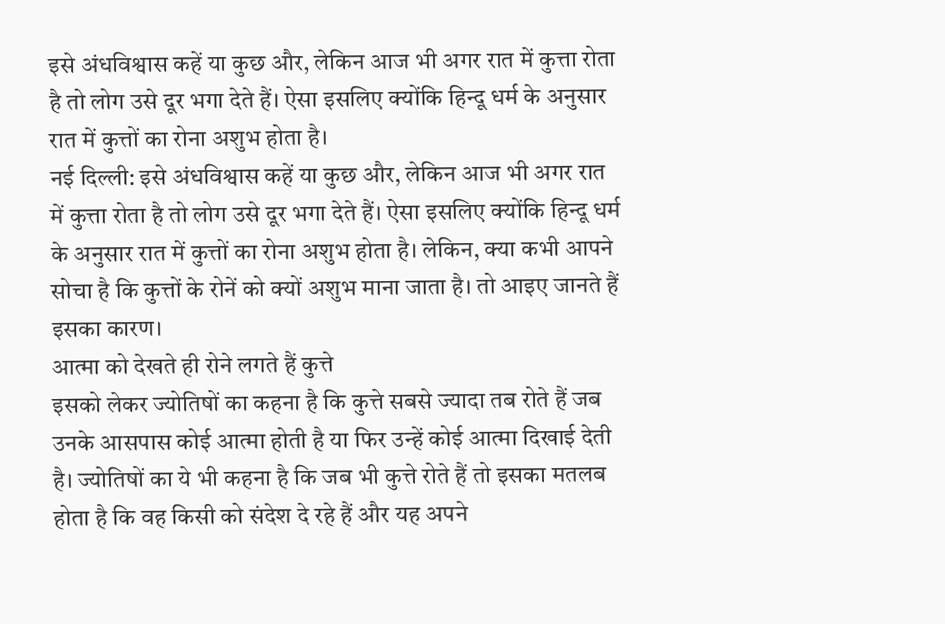इसे अंधविश्वास कहें या कुछ और, लेकिन आज भी अगर रात में कुत्ता रोता है तो लोग उसे दूर भगा देते हैं। ऐसा इसलिए क्योंकि हिन्दू धर्म के अनुसार रात में कुत्तों का रोना अशुभ होता है।
नई दिल्ली: इसे अंधविश्वास कहें या कुछ और, लेकिन आज भी अगर रात में कुत्ता रोता है तो लोग उसे दूर भगा देते हैं। ऐसा इसलिए क्योंकि हिन्दू धर्म के अनुसार रात में कुत्तों का रोना अशुभ होता है। लेकिन, क्या कभी आपने सोचा है कि कुत्तों के रोनें को क्यों अशुभ माना जाता है। तो आइए जानते हैं इसका कारण।
आत्मा को देखते ही रोने लगते हैं कुत्ते
इसको लेकर ज्योतिषों का कहना है कि कुत्ते सबसे ज्यादा तब रोते हैं जब उनके आसपास कोई आत्मा होती है या फिर उन्हें कोई आत्मा दिखाई देती है। ज्योतिषों का ये भी कहना है कि जब भी कुत्ते रोते हैं तो इसका मतलब होता है कि वह किसी को संदेश दे रहे हैं और यह अपने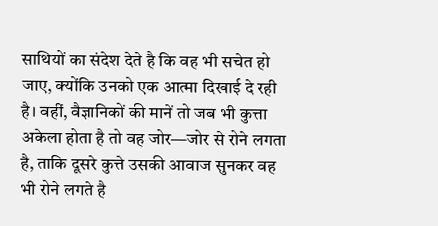साथियों का संदेश देते है कि वह भी सचेत हो जाए, क्योंकि उनको एक आत्मा दिखाई दे रही है। वहीं, वैज्ञानिकों की मानें तो जब भी कुत्ता अकेला होता है तो वह जोर—जोर से रोने लगता है, ताकि दूसरे कुत्ते उसकी आवाज सुनकर वह भी रोने लगते है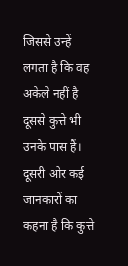जिससे उन्हें लगता है कि वह अकेले नहीं है दूससे कुत्ते भी उनके पास हैं। दूसरी ओर कई जानकारों का कहना है कि कुत्ते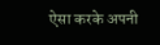ऐसा करके अपनी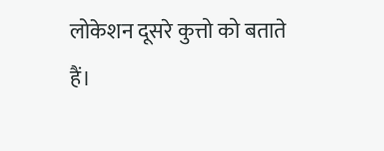लोकेशन दूसरे कुत्तो को बताते हैं।